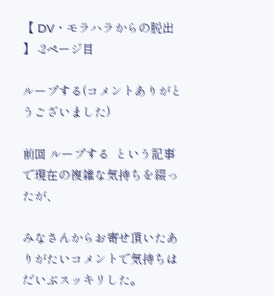【 DV・モラハラからの脱出 】 -2ページ目

ループする(コメントありがとうございました)

前回 ループする  という記事で現在の複雑な気持ちを綴ったが、

みなさんからお寄せ頂いたありがたいコメントで気持ちはだいぶスッキリした。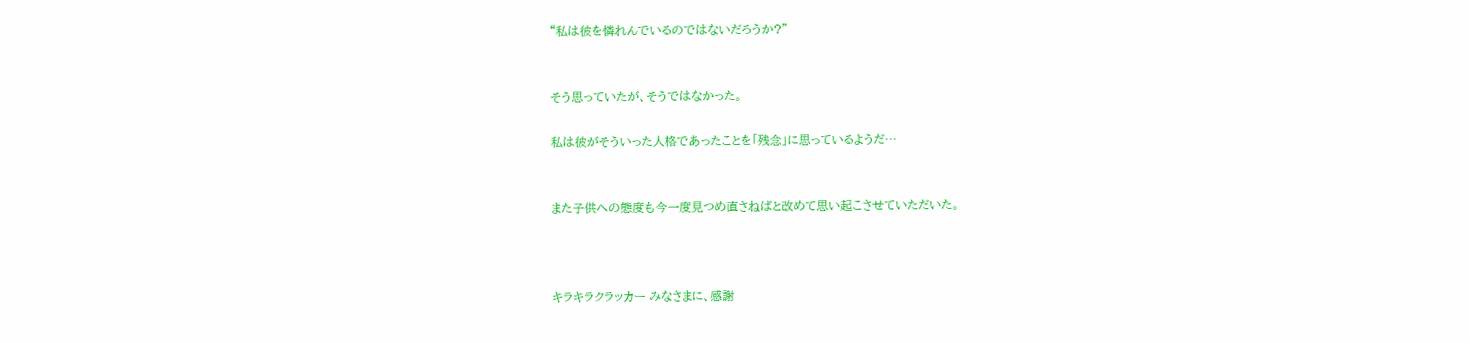“私は彼を憐れんでいるのではないだろうか?”


そう思っていたが、そうではなかった。

私は彼がそういった人格であったことを「残念」に思っているようだ…


また子供への態度も今一度見つめ直さねばと改めて思い起こさせていただいた。



キラキラクラッカー みなさまに、感謝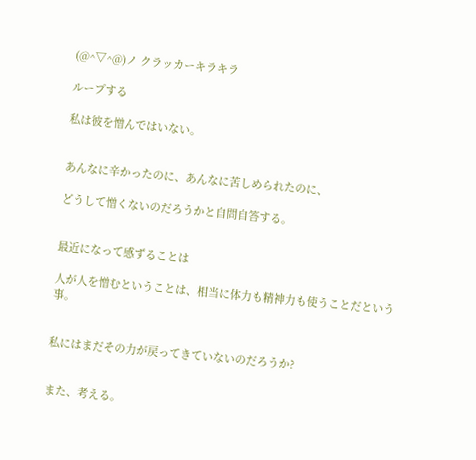(@^▽^@)ノ クラッカーキラキラ

ループする

私は彼を憎んではいない。


あんなに辛かったのに、あんなに苦しめられたのに、

どうして憎くないのだろうかと自問自答する。


最近になって感ずることは

人が人を憎むということは、相当に体力も精神力も使うことだという事。


私にはまだその力が戻ってきていないのだろうか?


また、考える。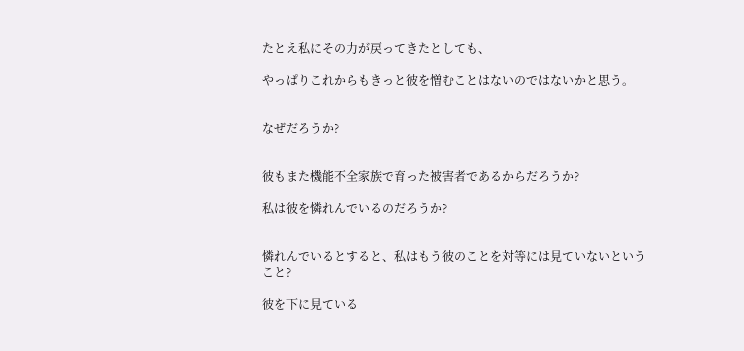たとえ私にその力が戻ってきたとしても、

やっぱりこれからもきっと彼を憎むことはないのではないかと思う。


なぜだろうか?


彼もまた機能不全家族で育った被害者であるからだろうか?

私は彼を憐れんでいるのだろうか?


憐れんでいるとすると、私はもう彼のことを対等には見ていないということ?

彼を下に見ている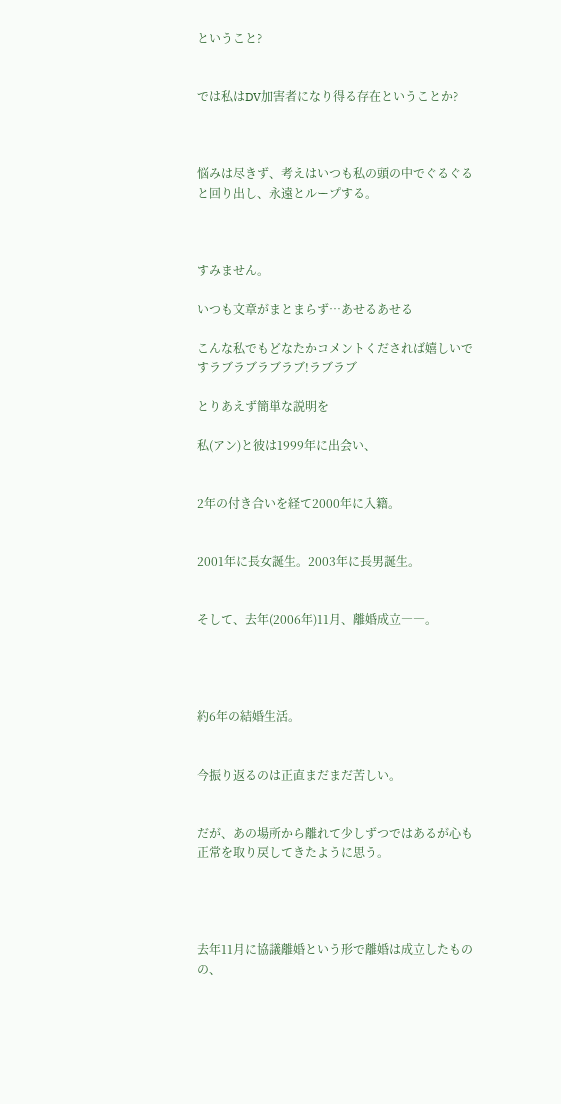ということ?


では私はDV加害者になり得る存在ということか?



悩みは尽きず、考えはいつも私の頭の中でぐるぐると回り出し、永遠とループする。



すみません。

いつも文章がまとまらず…あせるあせる

こんな私でもどなたかコメントくだされば嬉しいですラブラブラブラブ!ラブラブ

とりあえず簡単な説明を

私(アン)と彼は1999年に出会い、


2年の付き合いを経て2000年に入籍。


2001年に長女誕生。2003年に長男誕生。


そして、去年(2006年)11月、離婚成立――。




約6年の結婚生活。


今振り返るのは正直まだまだ苦しい。


だが、あの場所から離れて少しずつではあるが心も正常を取り戻してきたように思う。




去年11月に協議離婚という形で離婚は成立したものの、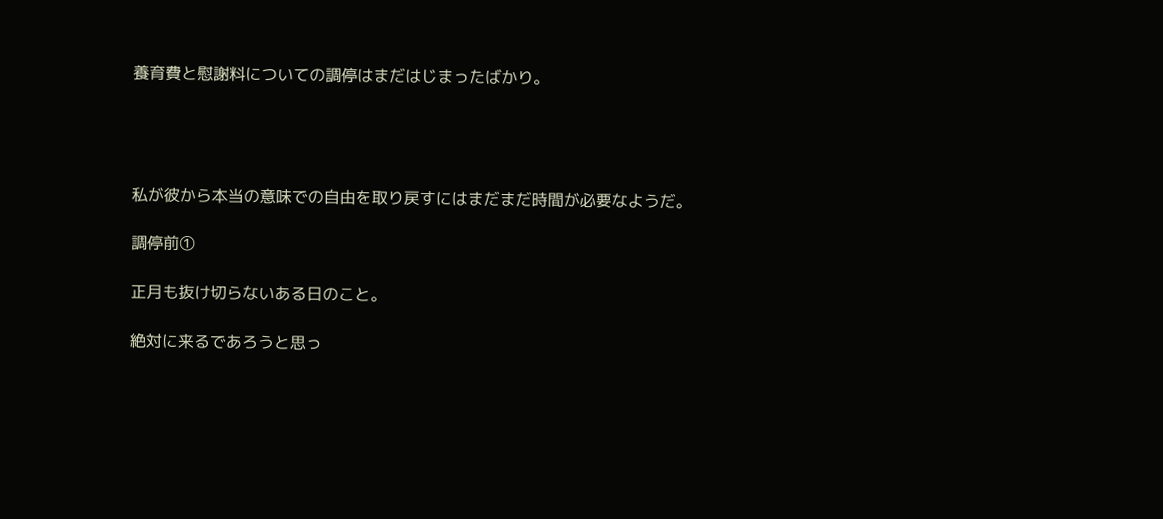養育費と慰謝料についての調停はまだはじまったばかり。




私が彼から本当の意味での自由を取り戻すにはまだまだ時間が必要なようだ。

調停前①

正月も抜け切らないある日のこと。

絶対に来るであろうと思っ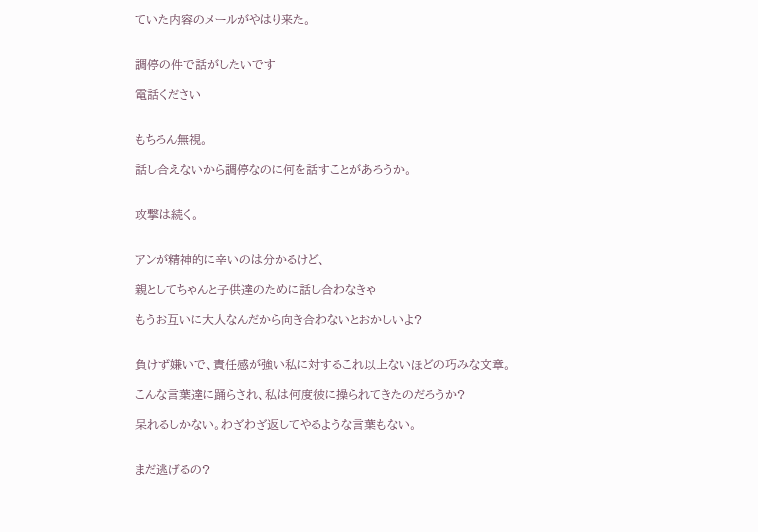ていた内容のメールがやはり来た。


調停の件で話がしたいです

電話ください


もちろん無視。

話し合えないから調停なのに何を話すことがあろうか。


攻撃は続く。


アンが精神的に辛いのは分かるけど、

親としてちゃんと子供達のために話し合わなきゃ

もうお互いに大人なんだから向き合わないとおかしいよ?


負けず嫌いで、責任感が強い私に対するこれ以上ないほどの巧みな文章。

こんな言葉達に踊らされ、私は何度彼に操られてきたのだろうか?

呆れるしかない。わざわざ返してやるような言葉もない。


まだ逃げるの?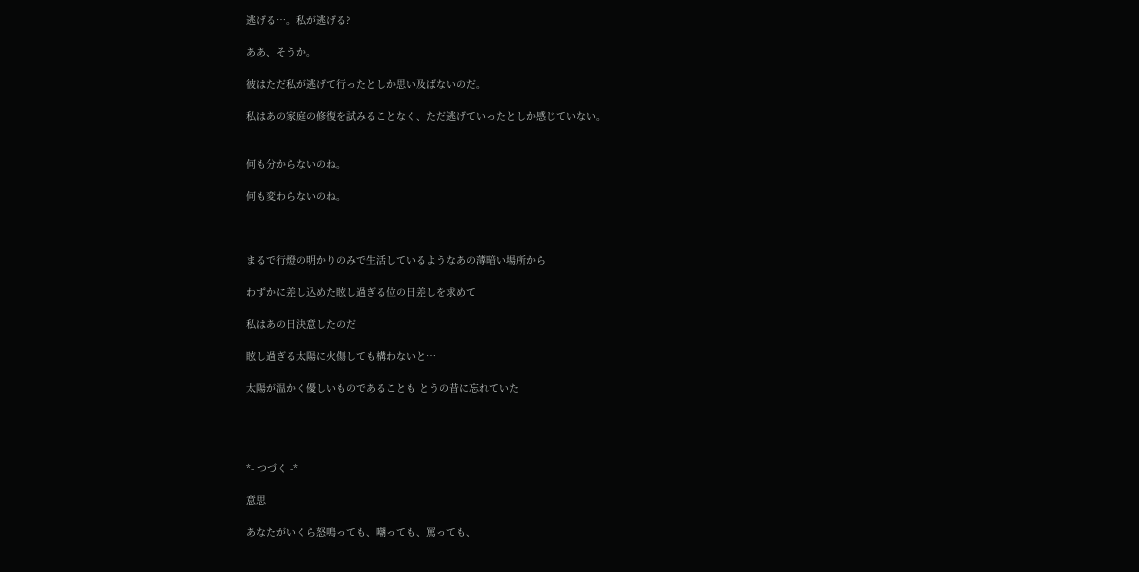逃げる…。私が逃げる?

ああ、そうか。

彼はただ私が逃げて行ったとしか思い及ばないのだ。

私はあの家庭の修復を試みることなく、ただ逃げていったとしか感じていない。


何も分からないのね。

何も変わらないのね。



まるで行燈の明かりのみで生活しているようなあの薄暗い場所から

わずかに差し込めた眩し過ぎる位の日差しを求めて

私はあの日決意したのだ

眩し過ぎる太陽に火傷しても構わないと…

太陽が温かく優しいものであることも とうの昔に忘れていた




*- つづく -*

意思

あなたがいくら怒鳴っても、嘲っても、罵っても、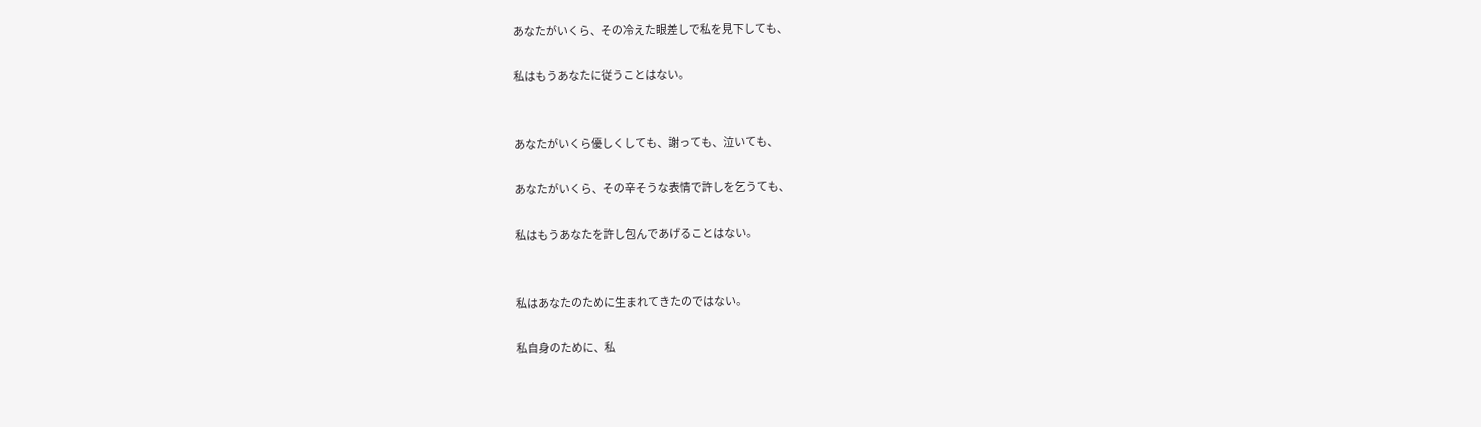あなたがいくら、その冷えた眼差しで私を見下しても、

私はもうあなたに従うことはない。


あなたがいくら優しくしても、謝っても、泣いても、

あなたがいくら、その辛そうな表情で許しを乞うても、

私はもうあなたを許し包んであげることはない。


私はあなたのために生まれてきたのではない。

私自身のために、私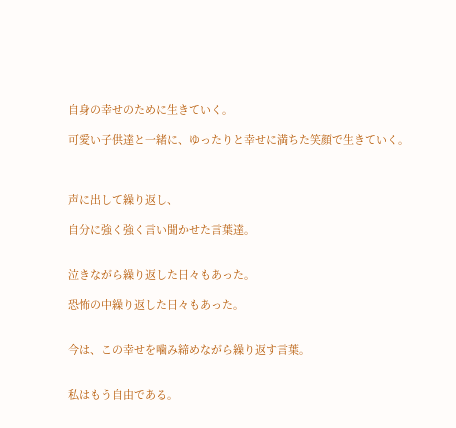自身の幸せのために生きていく。

可愛い子供達と一緒に、ゆったりと幸せに満ちた笑顔で生きていく。



声に出して繰り返し、

自分に強く強く言い聞かせた言葉達。


泣きながら繰り返した日々もあった。

恐怖の中繰り返した日々もあった。


今は、この幸せを噛み締めながら繰り返す言葉。


私はもう自由である。